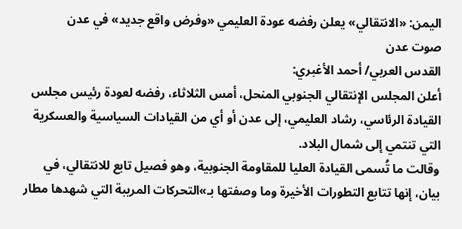اليمن: «الانتقالي» يعلن رفضه عودة العليمي «وفرض واقع جديد» في عدن
صوت عدن
القدس العربي/ أحمد الأغبري:
أعلن المجلس الإنتقالي الجنوبي المنحل، أمس الثلاثاء، رفضه لعودة رئيس مجلس القيادة الرئاسي، رشاد العليمي، إلى عدن أو أي من القيادات السياسية والعسكرية التي تنتمي إلى شمال البلاد.
وقالت ما تُسمى القيادة العليا للمقاومة الجنوبية، وهو فصيل تابع للانتقالي، في بيان، إنها تتابع التطورات الأخيرة وما وصفتها بـ»التحركات المريبة التي شهدها مطار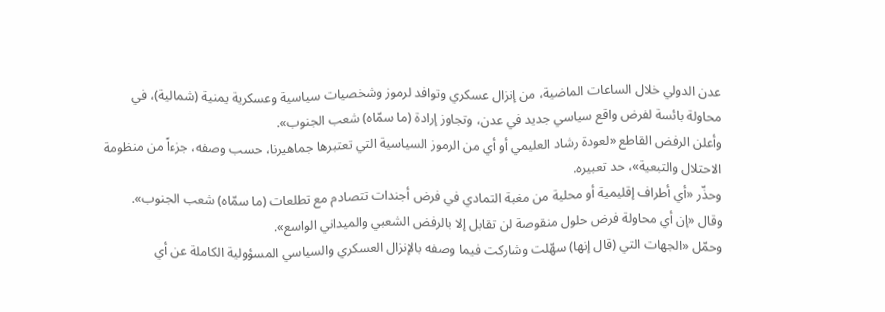عدن الدولي خلال الساعات الماضية، من إنزال عسكري وتوافد لرموز وشخصيات سياسية وعسكرية يمنية (شمالية)، في محاولة بائسة لفرض واقع سياسي جديد في عدن، وتجاوز إرادة (ما سمّاه) شعب الجنوب».
وأعلن الرفض القاطع «لعودة رشاد العليمي أو أي من الرموز السياسية التي تعتبرها جماهيرنا، حسب وصفه، جزءاً من منظومة الاحتلال والتبعية»، حد تعبيره.
وحذّر «أي أطراف إقليمية أو محلية من مغبة التمادي في فرض أجندات تتصادم مع تطلعات (ما سمّاه) شعب الجنوب».
وقال «إن أي محاولة فرض حلول منقوصة لن تقابل إلا بالرفض الشعبي والميداني الواسع».
وحمّل «الجهات التي (قال إنها) سهّلت وشاركت فيما وصفه بالإنزال العسكري والسياسي المسؤولية الكاملة عن أي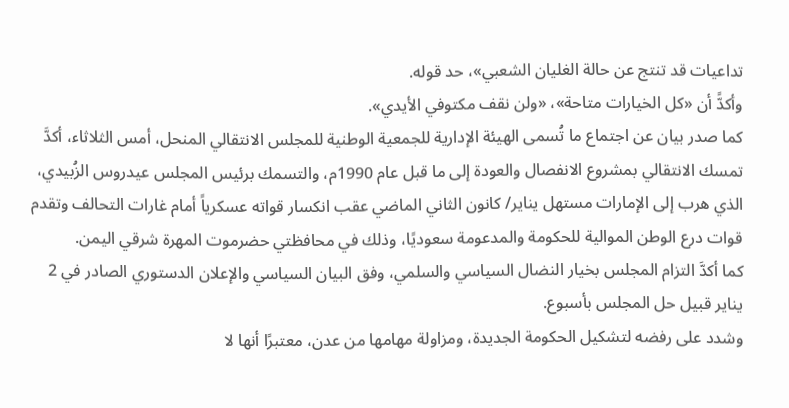تداعيات قد تنتج عن حالة الغليان الشعبي»، حد قوله.
وأكدًّ أن «كل الخيارات متاحة»، «ولن نقف مكتوفي الأيدي».
كما صدر بيان عن اجتماع ما تُسمى الهيئة الإدارية للجمعية الوطنية للمجلس الانتقالي المنحل، أمس الثلاثاء، أكدَّ تمسك الانتقالي بمشروع الانفصال والعودة إلى ما قبل عام 1990م، والتسمك برئيس المجلس عيدروس الزُبيدي، الذي هرب إلى الإمارات مستهل يناير/ كانون الثاني الماضي عقب انكسار قواته عسكرياً أمام غارات التحالف وتقدم قوات درع الوطن الموالية للحكومة والمدعومة سعوديًا، وذلك في محافظتي حضرموت المهرة شرقي اليمن.
كما أكدَّ التزام المجلس بخيار النضال السياسي والسلمي، وفق البيان السياسي والإعلان الدستوري الصادر في 2 يناير قبيل حل المجلس بأسبوع.
وشدد على رفضه لتشكيل الحكومة الجديدة، ومزاولة مهامها من عدن، معتبرًا أنها لا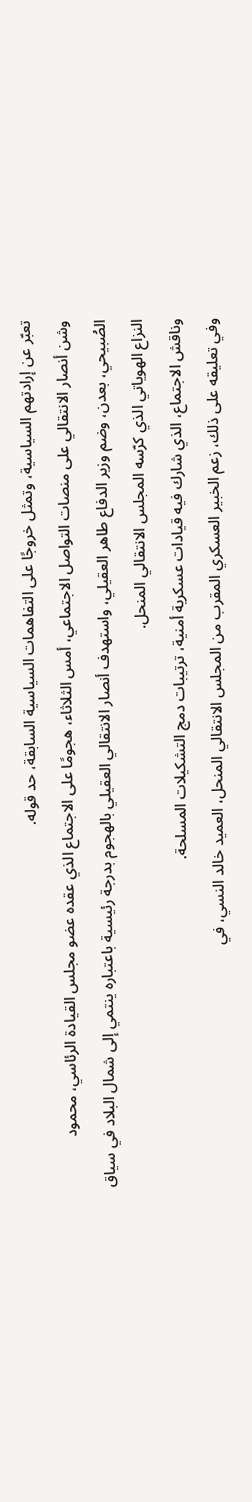تعبّر عن إرادتهم السياسية، وتمثل خروجًا على التفاهمات السياسية السابقة، حد قوله.
وشن أنصار الانتقالي على منصات التواصل الاجتماعي، أمس الثلاثاء، هجومًا على الاجتماع الذي عقده عضو مجلس القيادة الرئاسي، محمود الصُبيحي، بعدن، وضم وزير الدفاع طاهر العقيلي، واستهدف أنصار الانتقالي العقيلي بالهجوم بدرجة رئيسية باعتباره ينتمي إلى شمال البلاد في سياق النزاع الهوياتي الذي كرّسه المجلس الانتقالي المنحل.
وناقش الاجتماع، الذي شارك فيه قيادات عسكرية أمنية، ترتيبات دمج التشكيلات المسلحة.
وفي تعليقه على ذلك، زعم الخبير العسكري المقرب من المجلس الانتقالي المنحل، العميد خالد النسي، في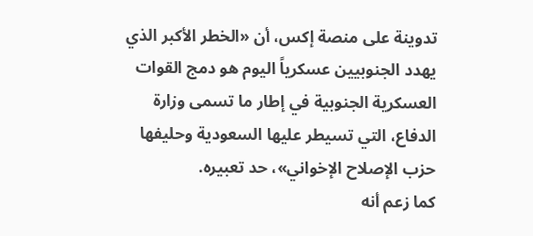تدوينة على منصة إكس، أن «الخطر الأكبر الذي يهدد الجنوبيين عسكرياً اليوم هو دمج القوات العسكرية الجنوبية في إطار ما تسمى وزارة الدفاع، التي تسيطر عليها السعودية وحليفها حزب الإصلاح الإخواني»، حد تعبيره.
كما زعم أنه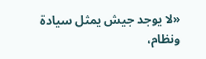«لا يوجد جيش يمثل سيادة ونظام،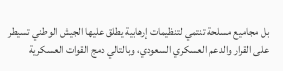بل مجاميع مسلحة تنتمي لتنظيمات إرهابية يطلق عليها الجيش الوطني تسيطر على القرار والدعم العسكري السعودي، وبالتالي دمج القوات العسكرية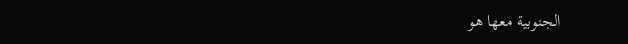الجنوبية معها هو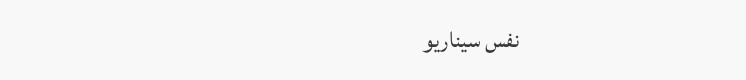نفس سيناريو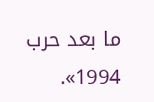ما بعد حرب 1994».